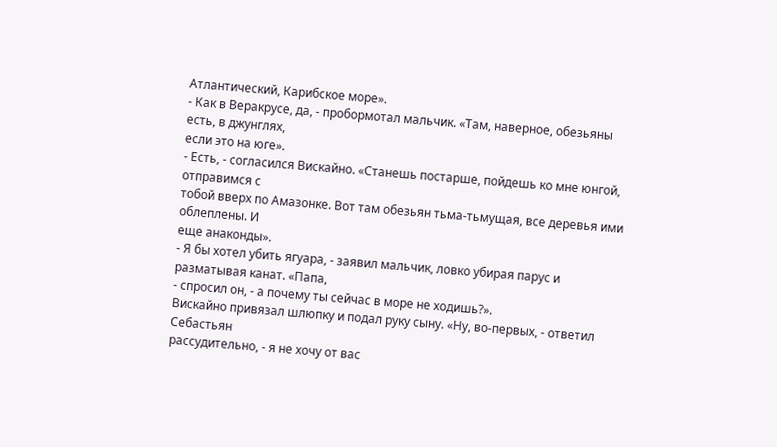Атлантический, Карибское море».
- Как в Веракрусе, да, - пробормотал мальчик. «Там, наверное, обезьяны есть, в джунглях,
если это на юге».
- Есть, - согласился Вискайно. «Станешь постарше, пойдешь ко мне юнгой, отправимся с
тобой вверх по Амазонке. Вот там обезьян тьма-тьмущая, все деревья ими облеплены. И
еще анаконды».
- Я бы хотел убить ягуара, - заявил мальчик, ловко убирая парус и разматывая канат. «Папа,
- спросил он, - а почему ты сейчас в море не ходишь?».
Вискайно привязал шлюпку и подал руку сыну. «Ну, во-первых, - ответил Себастьян
рассудительно, - я не хочу от вас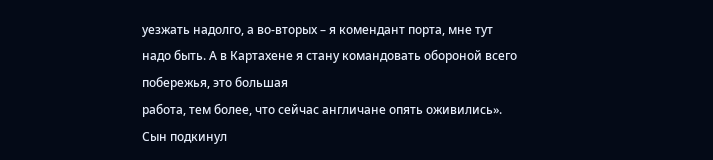уезжать надолго, а во-вторых – я комендант порта, мне тут
надо быть. А в Картахене я стану командовать обороной всего побережья, это большая
работа, тем более, что сейчас англичане опять оживились».
Сын подкинул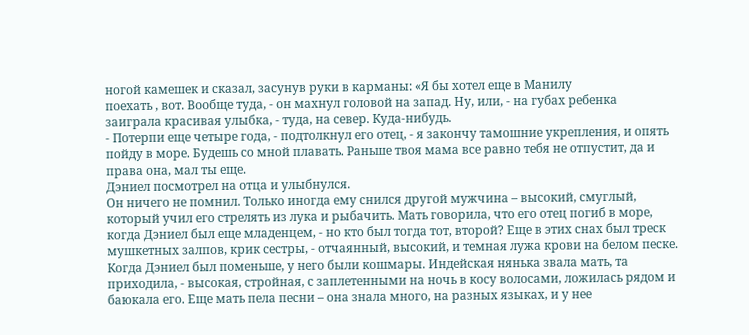ногой камешек и сказал, засунув руки в карманы: «Я бы хотел еще в Манилу
поехать , вот. Вообще туда, - он махнул головой на запад. Ну, или, - на губах ребенка
заиграла красивая улыбка, - туда, на север. Куда-нибудь.
- Потерпи еще четыре года, - подтолкнул его отец, - я закончу тамошние укрепления, и опять
пойду в море. Будешь со мной плавать. Раньше твоя мама все равно тебя не отпустит, да и
права она, мал ты еще.
Дэниел посмотрел на отца и улыбнулся.
Он ничего не помнил. Только иногда ему снился другой мужчина – высокий, смуглый,
который учил его стрелять из лука и рыбачить. Мать говорила, что его отец погиб в море,
когда Дэниел был еще младенцем, - но кто был тогда тот, второй? Еще в этих снах был треск
мушкетных залпов, крик сестры, - отчаянный, высокий, и темная лужа крови на белом песке.
Когда Дэниел был поменьше, у него были кошмары. Индейская нянька звала мать, та
приходила, - высокая, стройная, с заплетенными на ночь в косу волосами, ложилась рядом и
баюкала его. Еще мать пела песни – она знала много, на разных языках, и у нее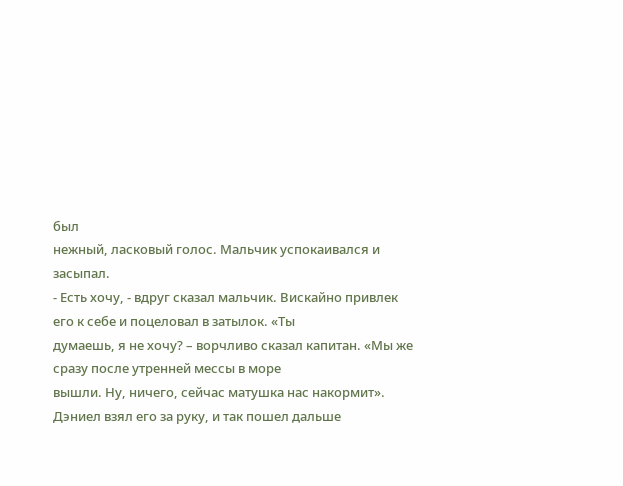был
нежный, ласковый голос. Мальчик успокаивался и засыпал.
- Есть хочу, - вдруг сказал мальчик. Вискайно привлек его к себе и поцеловал в затылок. «Ты
думаешь, я не хочу? – ворчливо сказал капитан. «Мы же сразу после утренней мессы в море
вышли. Ну, ничего, сейчас матушка нас накормит».
Дэниел взял его за руку, и так пошел дальше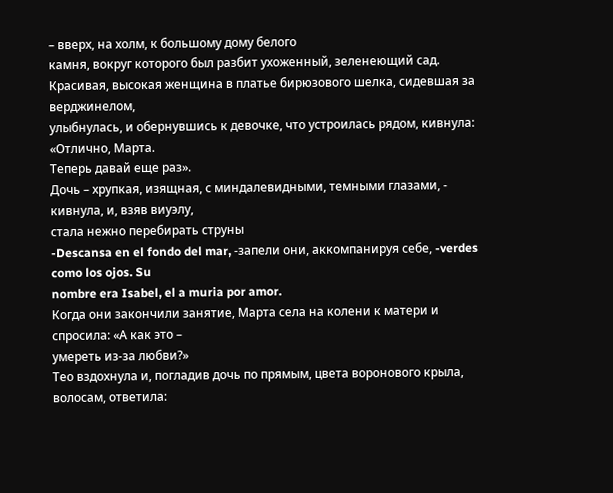– вверх, на холм, к большому дому белого
камня, вокруг которого был разбит ухоженный, зеленеющий сад.
Красивая, высокая женщина в платье бирюзового шелка, сидевшая за верджинелом,
улыбнулась, и обернувшись к девочке, что устроилась рядом, кивнула: «Отлично, Марта.
Теперь давай еще раз».
Дочь – хрупкая, изящная, с миндалевидными, темными глазами, - кивнула, и, взяв виуэлу,
стала нежно перебирать струны
-Descansa en el fondo del mar, -запели они, аккомпанируя себе, -verdes como los ojos. Su
nombre era Isabel, el a muria por amor.
Когда они закончили занятие, Марта села на колени к матери и спросила: «А как это –
умереть из-за любви?»
Тео вздохнула и, погладив дочь по прямым, цвета воронового крыла, волосам, ответила: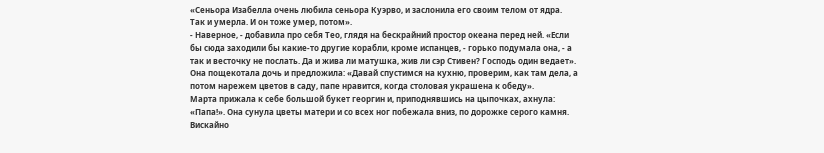«Сеньора Изабелла очень любила сеньора Куэрво, и заслонила его своим телом от ядра.
Так и умерла. И он тоже умер, потом».
- Наверное, - добавила про себя Тео, глядя на бескрайний простор океана перед ней. «Если
бы сюда заходили бы какие-то другие корабли, кроме испанцев, - горько подумала она, - а
так и весточку не послать. Да и жива ли матушка, жив ли сэр Стивен? Господь один ведает».
Она пощекотала дочь и предложила: «Давай спустимся на кухню, проверим, как там дела, а
потом нарежем цветов в саду, папе нравится, когда столовая украшена к обеду».
Марта прижала к себе большой букет георгин и, приподнявшись на цыпочках, ахнула:
«Папа!». Она сунула цветы матери и со всех ног побежала вниз, по дорожке серого камня.
Вискайно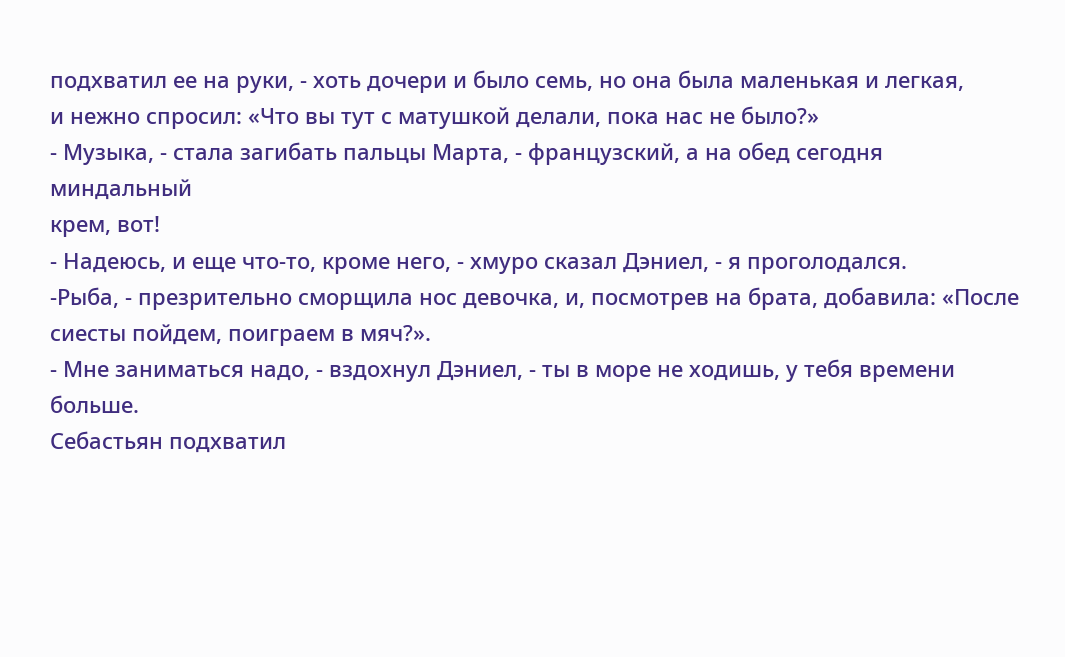подхватил ее на руки, - хоть дочери и было семь, но она была маленькая и легкая,
и нежно спросил: «Что вы тут с матушкой делали, пока нас не было?»
- Музыка, - стала загибать пальцы Марта, - французский, а на обед сегодня миндальный
крем, вот!
- Надеюсь, и еще что-то, кроме него, - хмуро сказал Дэниел, - я проголодался.
-Рыба, - презрительно сморщила нос девочка, и, посмотрев на брата, добавила: «После
сиесты пойдем, поиграем в мяч?».
- Мне заниматься надо, - вздохнул Дэниел, - ты в море не ходишь, у тебя времени больше.
Себастьян подхватил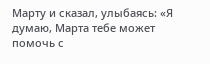Марту и сказал, улыбаясь: «Я думаю, Марта тебе может помочь с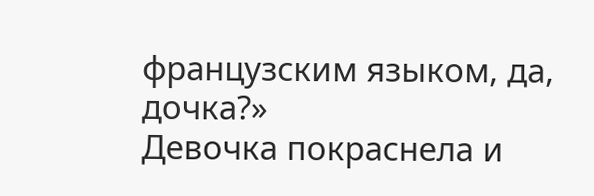французским языком, да, дочка?»
Девочка покраснела и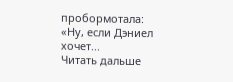пробормотала: «Ну, если Дэниел хочет...
Читать дальше